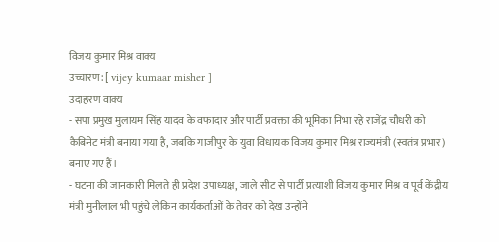विजय कुमार मिश्र वाक्य
उच्चारण: [ vijey kumaar misher ]
उदाहरण वाक्य
- सपा प्रमुख मुलायम सिंह यादव के वफादार और पार्टी प्रवक्ता की भूमिका निभा रहे राजेंद्र चौधरी को कैबिनेट मंत्री बनाया गया है, जबकि गाजीपुर के युवा विधायक विजय कुमार मिश्र राज्यमंत्री (स्वतंत्र प्रभार) बनाए गए हैं।
- घटना की जानकारी मिलते ही प्रदेश उपाध्यक्ष, जाले सीट से पार्टी प्रत्याशी विजय कुमार मिश्र व पूर्व केंद्रीय मंत्री मुनीलाल भी पहुंचे लेकिन कार्यकर्ताओं के तेवर को देख उन्होंने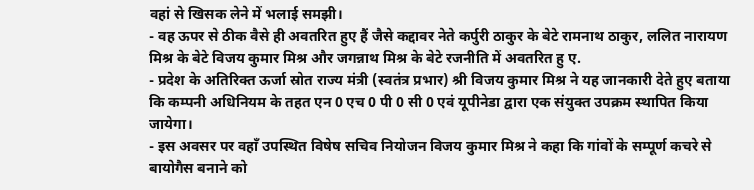वहां से खिसक लेने में भलाई समझी।
- वह ऊपर से ठीक वैसे ही अवतरित हुए हैं जैसे कद्दावर नेते कर्पुरी ठाकुर के बेटे रामनाथ ठाकुर, ललित नारायण मिश्र के बेटे विजय कुमार मिश्र और जगन्नाथ मिश्र के बेटे रजनीति में अवतरित हु ए.
- प्रदेश के अतिरिक्त ऊर्जा स्रोत राज्य मंत्री (स्वतंत्र प्रभार) श्री विजय कुमार मिश्र ने यह जानकारी देते हुए बताया कि कम्पनी अधिनियम के तहत एन 0 एच 0 पी 0 सी 0 एवं यूपीनेडा द्वारा एक संयुक्त उपक्रम स्थापित किया जायेगा।
- इस अवसर पर वहॉं उपस्थित विषेष सचिव नियोजन विजय कुमार मिश्र ने कहा कि गांवों के सम्पूर्ण कचरे से बायोगैस बनाने को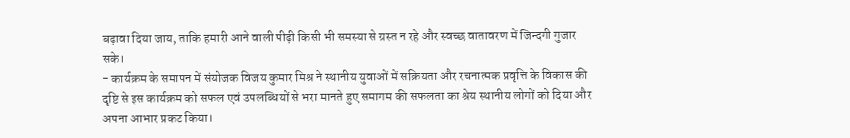बढ़ावा दिया जाय, ताकि हमारी आने वाली पीढ़ी किसी भी समस्या से ग्रस्त न रहे और स्वच्छ वातावरण में जिन्दगी गुजार सके।
- कार्यक्रम के समापन में संयोजक विजय कुमार मिश्र ने स्थानीय युवाओं में सक्रियता और रचनात्मक प्रवृत्ति के विकास की दृष्टि से इस कार्यक्रम को सफल एवं उपलब्धियों से भरा मानते हुए समागम की सफलता का श्रेय स्थानीय लोगों को दिया और अपना आभार प्रकट किया।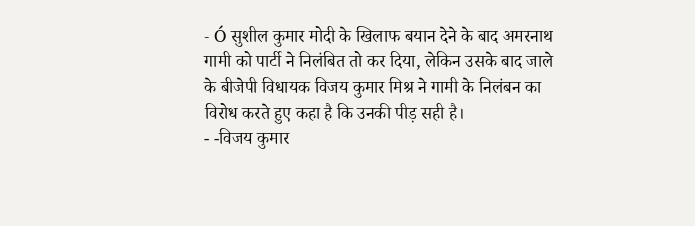- Ó सुशील कुमार मोदी के खिलाफ बयान देने के बाद अमरनाथ गामी को पार्टी ने निलंबित तो कर दिया, लेकिन उसके बाद जाले के बीजेपी विधायक विजय कुमार मिश्र ने गामी के निलंबन का विरोध करते हुए कहा है कि उनकी पीड़ सही है।
- -विजय कुमार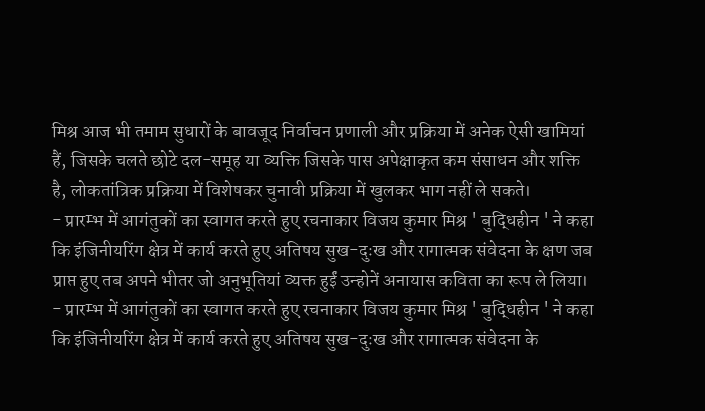मिश्र आज भी तमाम सुधारों के बावजूद निर्वाचन प्रणाली और प्रक्रिया में अनेक ऐसी खामियां हैं, जिसके चलते छोटे दल-समूह या व्यक्ति जिसके पास अपेक्षाकृत कम संसाधन और शक्ति है, लोकतांत्रिक प्रक्रिया में विशेषकर चुनावी प्रक्रिया में खुलकर भाग नहीं ले सकते।
- प्रारम्भ में आगंतुकों का स्वागत करते हुए रचनाकार विजय कुमार मिश्र ' बुद्धिहीन ' ने कहा कि इंजिनीयरिंग क्षेत्र में कार्य करते हुए अतिषय सुख-दुःख और रागात्मक संवेदना के क्षण जब प्राप्त हुए तब अपने भीतर जो अनुभूतियां व्यक्त हुईं उन्होनें अनायास कविता का रूप ले लिया।
- प्रारम्भ में आगंतुकों का स्वागत करते हुए रचनाकार विजय कुमार मिश्र ' बुद्धिहीन ' ने कहा कि इंजिनीयरिंग क्षेत्र में कार्य करते हुए अतिषय सुख-दुःख और रागात्मक संवेदना के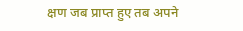क्षण जब प्राप्त हुए तब अपने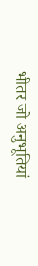भीतर जो अनुभूतियां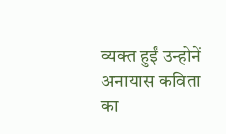व्यक्त हुईं उन्होनें अनायास कविता का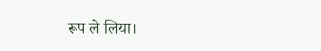रूप ले लिया।